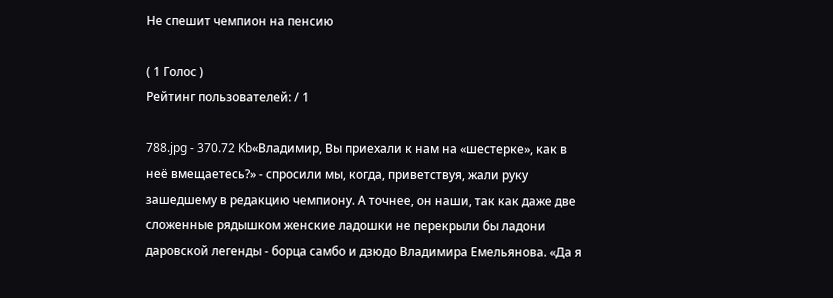Не спешит чемпион на пенсию

( 1 Голос )
Рейтинг пользователей: / 1

788.jpg - 370.72 Kb«Владимир, Вы приехали к нам на «шестерке», как в неё вмещаетесь?» - спросили мы, когда, приветствуя, жали руку зашедшему в редакцию чемпиону. А точнее, он наши, так как даже две сложенные рядышком женские ладошки не перекрыли бы ладони даровской легенды - борца самбо и дзюдо Владимира Емельянова. «Да я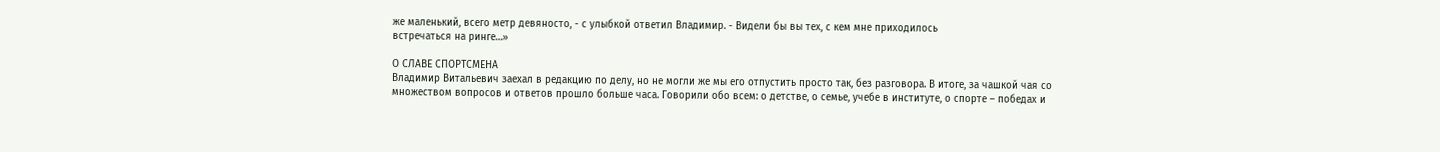же маленький, всего метр девяносто, - с улыбкой ответил Владимир. - Видели бы вы тех, с кем мне приходилось
встречаться на ринге…»

О СЛАВЕ СПОРТСМЕНА
Владимир Витальевич заехал в редакцию по делу, но не могли же мы его отпустить просто так, без разговора. В итоге, за чашкой чая со множеством вопросов и ответов прошло больше часа. Говорили обо всем: о детстве, о семье, учебе в институте, о спорте – победах и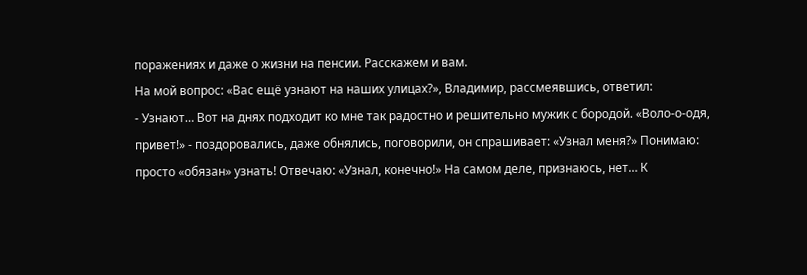поражениях и даже о жизни на пенсии. Расскажем и вам.
На мой вопрос: «Вас ещё узнают на наших улицах?», Владимир, рассмеявшись, ответил:
- Узнают… Вот на днях подходит ко мне так радостно и решительно мужик с бородой. «Воло-о-одя, привет!» - поздоровались, даже обнялись, поговорили, он спрашивает: «Узнал меня?» Понимаю: просто «обязан» узнать! Отвечаю: «Узнал, конечно!» На самом деле, признаюсь, нет… К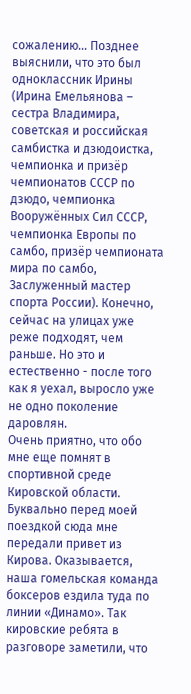сожалению… Позднее выяснили, что это был одноклассник Ирины (Ирина Емельянова – сестра Владимира, советская и российская самбистка и дзюдоистка, чемпионка и призёр чемпионатов СССР по дзюдо, чемпионка Вооружённых Сил СССР, чемпионка Европы по самбо, призёр чемпионата мира по самбо, Заслуженный мастер спорта России). Конечно, сейчас на улицах уже реже подходят, чем раньше. Но это и естественно - после того как я уехал, выросло уже не одно поколение даровлян.
Очень приятно, что обо мне еще помнят в спортивной среде Кировской области. Буквально перед моей поездкой сюда мне передали привет из Кирова. Оказывается, наша гомельская команда боксеров ездила туда по линии «Динамо». Так кировские ребята в разговоре заметили, что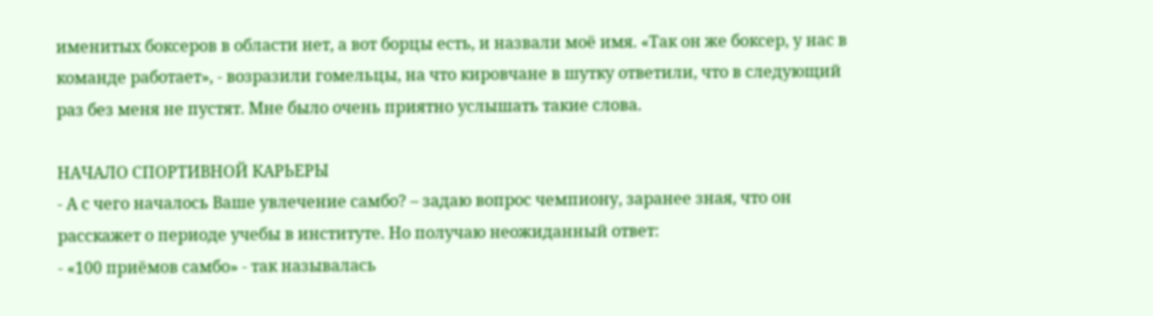именитых боксеров в области нет, а вот борцы есть, и назвали моё имя. «Так он же боксер, у нас в команде работает», - возразили гомельцы, на что кировчане в шутку ответили, что в следующий раз без меня не пустят. Мне было очень приятно услышать такие слова.

НАЧАЛО СПОРТИВНОЙ КАРЬЕРЫ
- А с чего началось Ваше увлечение самбо? – задаю вопрос чемпиону, заранее зная, что он расскажет о периоде учебы в институте. Но получаю неожиданный ответ:
- «100 приёмов самбо» - так называлась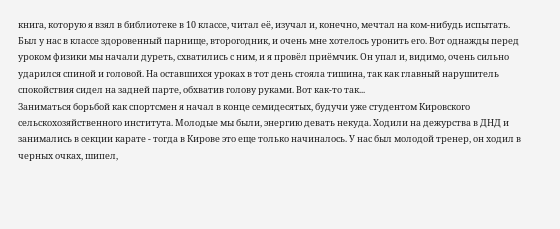книга, которую я взял в библиотеке в 10 классе, читал её, изучал и, конечно, мечтал на ком-нибудь испытать. Был у нас в классе здоровенный парнище, второгодник, и очень мне хотелось уронить его. Вот однажды перед уроком физики мы начали дуреть, схватились с ним, и я провёл приёмчик. Он упал и, видимо, очень сильно ударился спиной и головой. На оставшихся уроках в тот день стояла тишина, так как главный нарушитель спокойствия сидел на задней парте, обхватив голову руками. Вот как-то так...
Заниматься борьбой как спортсмен я начал в конце семидесятых, будучи уже студентом Кировского сельскохозяйственного института. Молодые мы были, энергию девать некуда. Ходили на дежурства в ДНД и занимались в секции карате - тогда в Кирове это еще только начиналось. У нас был молодой тренер, он ходил в черных очках, шипел,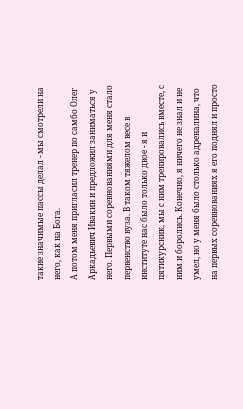такие значимые пассы делал - мы смотрели на него, как на Бога.
А потом меня пригласил тренер по самбо Олег Аркадьевич Ивакин и предложил заниматься у него. Первыми соревнованиями для меня стало первенство вуза. В таком тяжелом весе в институте нас было только двое - я и пятикурсник, мы с ним тренировались вместе, с ним и боролись. Конечно, я ничего не знал и не умел, но у меня было столько адреналина, что на первых соревнованиях я его поднял и просто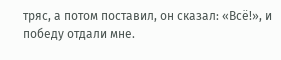тряс, а потом поставил, он сказал: «Всё!», и победу отдали мне.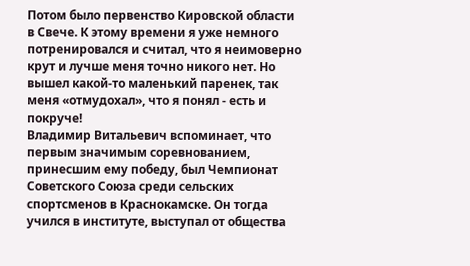Потом было первенство Кировской области в Свече. К этому времени я уже немного потренировался и считал, что я неимоверно крут и лучше меня точно никого нет. Но вышел какой-то маленький паренек, так меня «отмудохал», что я понял - есть и покруче!
Владимир Витальевич вспоминает, что первым значимым соревнованием, принесшим ему победу, был Чемпионат Советского Союза среди сельских спортсменов в Краснокамске. Он тогда учился в институте, выступал от общества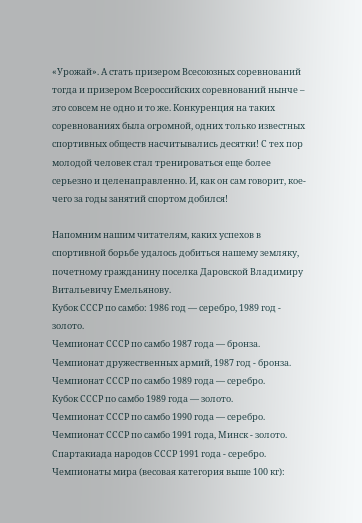«Урожай». А стать призером Всесоюзных соревнований тогда и призером Всероссийских соревнований нынче – это совсем не одно и то же. Конкуренция на таких соревнованиях была огромной, одних только известных спортивных обществ насчитывались десятки! С тех пор молодой человек стал тренироваться еще более серьезно и целенаправленно. И, как он сам говорит, кое-чего за годы занятий спортом добился!

Напомним нашим читателям, каких успехов в спортивной борьбе удалось добиться нашему земляку, почетному гражданину поселка Даровской Владимиру Витальевичу Емельянову.
Кубок СССР по самбо: 1986 год — серебро, 1989 год - золото.
Чемпионат СССР по самбо 1987 года — бронза.
Чемпионат дружественных армий, 1987 год - бронза.
Чемпионат СССР по самбо 1989 года — серебро.
Кубок СССР по самбо 1989 года — золото.
Чемпионат СССР по самбо 1990 года — серебро.
Чемпионат СССР по самбо 1991 года, Минск - золото.
Спартакиада народов СССР 1991 года - серебро.
Чемпионаты мира (весовая категория выше 100 кг):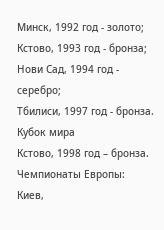Минск, 1992 год - золото;
Кстово, 1993 год - бронза;
Нови Сад, 1994 год - серебро;
Тбилиси, 1997 год - бронза.
Кубок мира
Кстово, 1998 год – бронза.
Чемпионаты Европы:
Киев,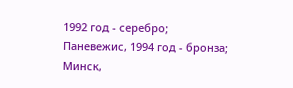1992 год - серебро;
Паневежис, 1994 год - бронза;
Минск,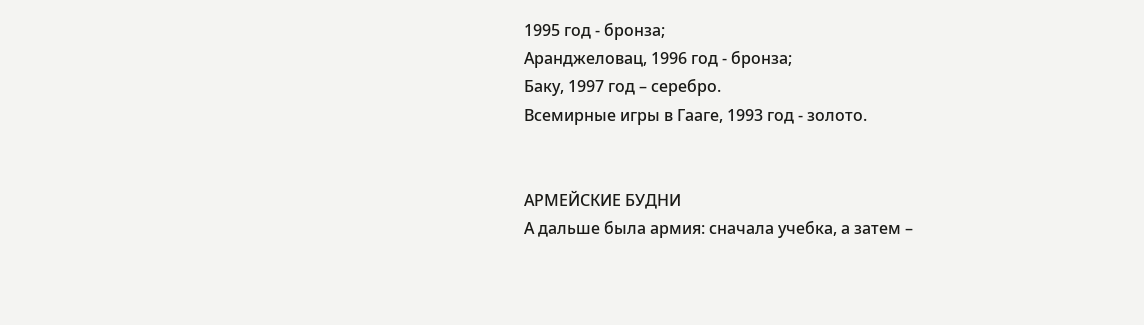1995 год - бронза;
Аранджеловац, 1996 год - бронза;
Баку, 1997 год – серебро.
Всемирные игры в Гааге, 1993 год - золото.


АРМЕЙСКИЕ БУДНИ
А дальше была армия: сначала учебка, а затем –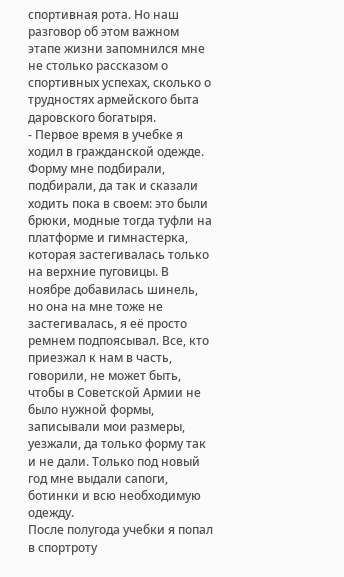спортивная рота. Но наш разговор об этом важном этапе жизни запомнился мне не столько рассказом о спортивных успехах, сколько о трудностях армейского быта даровского богатыря.
- Первое время в учебке я ходил в гражданской одежде. Форму мне подбирали, подбирали, да так и сказали ходить пока в своем: это были брюки, модные тогда туфли на платформе и гимнастерка, которая застегивалась только на верхние пуговицы. В ноябре добавилась шинель, но она на мне тоже не застегивалась, я её просто ремнем подпоясывал. Все, кто приезжал к нам в часть, говорили, не может быть, чтобы в Советской Армии не было нужной формы, записывали мои размеры, уезжали, да только форму так и не дали. Только под новый год мне выдали сапоги, ботинки и всю необходимую одежду.
После полугода учебки я попал в спортроту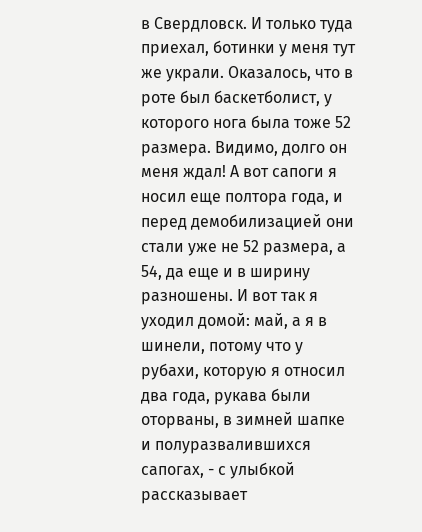в Свердловск. И только туда приехал, ботинки у меня тут же украли. Оказалось, что в роте был баскетболист, у которого нога была тоже 52 размера. Видимо, долго он меня ждал! А вот сапоги я носил еще полтора года, и перед демобилизацией они стали уже не 52 размера, а 54, да еще и в ширину разношены. И вот так я уходил домой: май, а я в шинели, потому что у рубахи, которую я относил два года, рукава были оторваны, в зимней шапке и полуразвалившихся сапогах, - с улыбкой рассказывает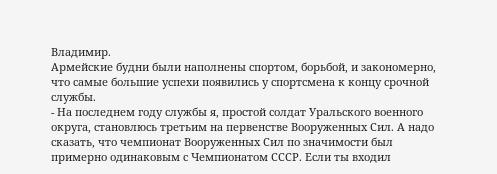Владимир.
Армейские будни были наполнены спортом, борьбой, и закономерно, что самые большие успехи появились у спортсмена к концу срочной службы.
- На последнем году службы я, простой солдат Уральского военного округа, становлюсь третьим на первенстве Вооруженных Сил. А надо сказать, что чемпионат Вооруженных Сил по значимости был примерно одинаковым с Чемпионатом СССР. Если ты входил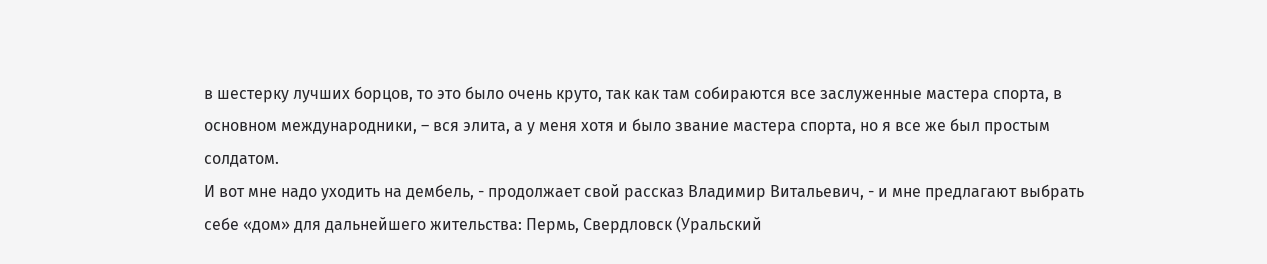в шестерку лучших борцов, то это было очень круто, так как там собираются все заслуженные мастера спорта, в основном международники, – вся элита, а у меня хотя и было звание мастера спорта, но я все же был простым солдатом.
И вот мне надо уходить на дембель, - продолжает свой рассказ Владимир Витальевич, - и мне предлагают выбрать себе «дом» для дальнейшего жительства: Пермь, Свердловск (Уральский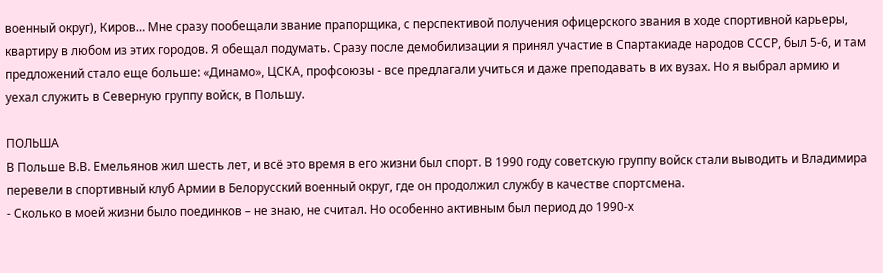военный округ), Киров… Мне сразу пообещали звание прапорщика, с перспективой получения офицерского звания в ходе спортивной карьеры, квартиру в любом из этих городов. Я обещал подумать. Сразу после демобилизации я принял участие в Спартакиаде народов СССР, был 5-6, и там предложений стало еще больше: «Динамо», ЦСКА, профсоюзы - все предлагали учиться и даже преподавать в их вузах. Но я выбрал армию и уехал служить в Северную группу войск, в Польшу.

ПОЛЬША
В Польше В.В. Емельянов жил шесть лет, и всё это время в его жизни был спорт. В 1990 году советскую группу войск стали выводить и Владимира перевели в спортивный клуб Армии в Белорусский военный округ, где он продолжил службу в качестве спортсмена.
- Сколько в моей жизни было поединков – не знаю, не считал. Но особенно активным был период до 1990-х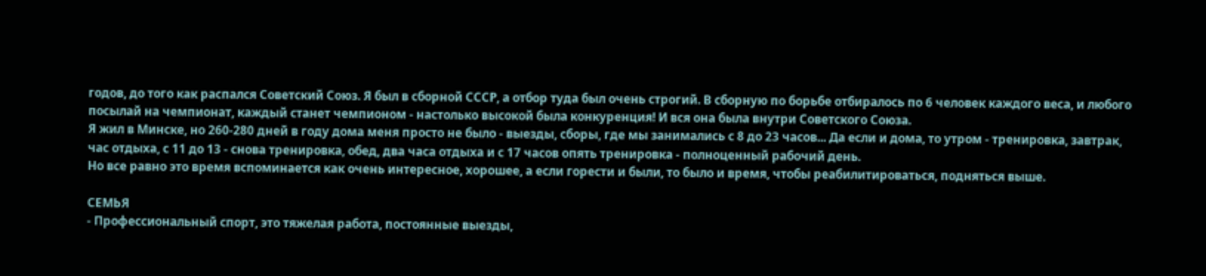годов, до того как распался Советский Союз. Я был в сборной СССР, а отбор туда был очень строгий. В сборную по борьбе отбиралось по 6 человек каждого веса, и любого посылай на чемпионат, каждый станет чемпионом - настолько высокой была конкуренция! И вся она была внутри Советского Союза.
Я жил в Минске, но 260-280 дней в году дома меня просто не было - выезды, сборы, где мы занимались с 8 до 23 часов... Да если и дома, то утром - тренировка, завтрак, час отдыха, с 11 до 13 - снова тренировка, обед, два часа отдыха и с 17 часов опять тренировка - полноценный рабочий день.
Но все равно это время вспоминается как очень интересное, хорошее, а если горести и были, то было и время, чтобы реабилитироваться, подняться выше.

СЕМЬЯ
- Профессиональный спорт, это тяжелая работа, постоянные выезды,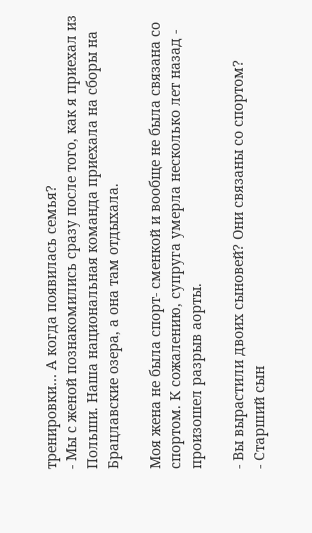тренировки… А когда появилась семья?
- Мы с женой познакомились сразу после того, как я приехал из Польши. Наша национальная команда приехала на сборы на Брацлавские озера, а она там отдыхала.

Моя жена не была спорт- сменкой и вообще не была связана со спортом. К сожалению, супруга умерла несколько лет назад - произошел разрыв аорты.

- Вы вырастили двоих сыновей? Они связаны со спортом?
- Старший сын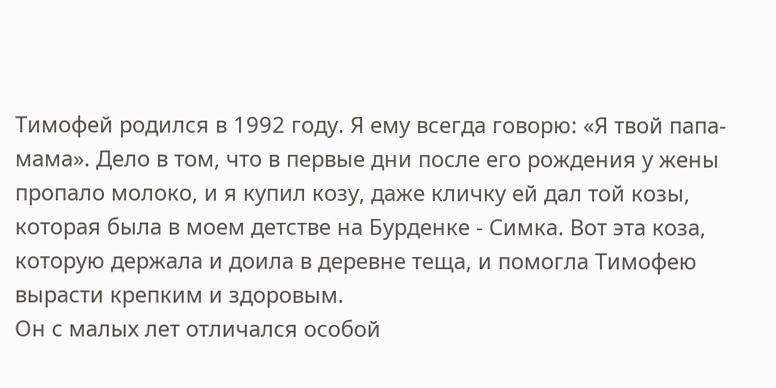Тимофей родился в 1992 году. Я ему всегда говорю: «Я твой папа-мама». Дело в том, что в первые дни после его рождения у жены пропало молоко, и я купил козу, даже кличку ей дал той козы, которая была в моем детстве на Бурденке - Симка. Вот эта коза, которую держала и доила в деревне теща, и помогла Тимофею вырасти крепким и здоровым.
Он с малых лет отличался особой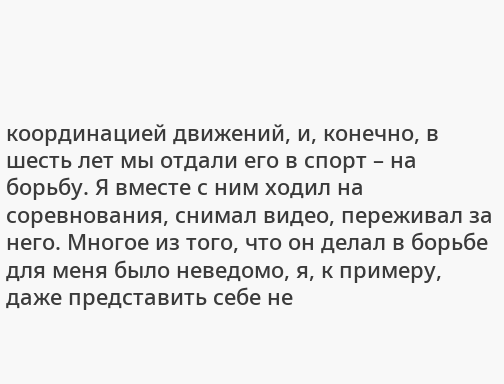координацией движений, и, конечно, в шесть лет мы отдали его в спорт – на борьбу. Я вместе с ним ходил на соревнования, снимал видео, переживал за него. Многое из того, что он делал в борьбе для меня было неведомо, я, к примеру, даже представить себе не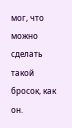мог, что можно сделать такой бросок, как он.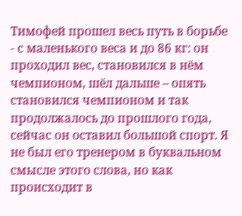Тимофей прошел весь путь в борьбе - с маленького веса и до 86 кг: он проходил вес, становился в нём чемпионом, шёл дальше – опять становился чемпионом и так продолжалось до прошлого года, сейчас он оставил большой спорт. Я не был его тренером в буквальном смысле этого слова, но как происходит в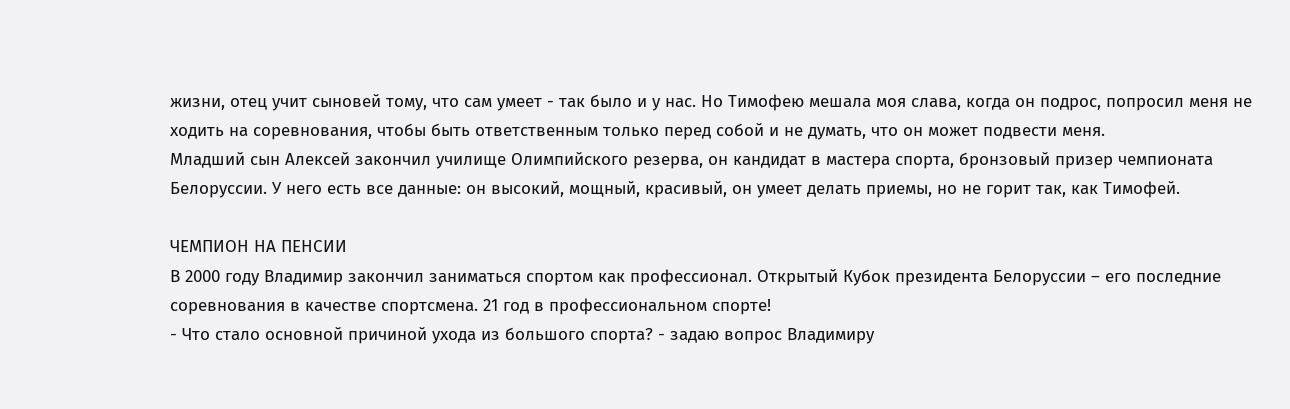жизни, отец учит сыновей тому, что сам умеет - так было и у нас. Но Тимофею мешала моя слава, когда он подрос, попросил меня не ходить на соревнования, чтобы быть ответственным только перед собой и не думать, что он может подвести меня.
Младший сын Алексей закончил училище Олимпийского резерва, он кандидат в мастера спорта, бронзовый призер чемпионата Белоруссии. У него есть все данные: он высокий, мощный, красивый, он умеет делать приемы, но не горит так, как Тимофей.

ЧЕМПИОН НА ПЕНСИИ
В 2000 году Владимир закончил заниматься спортом как профессионал. Открытый Кубок президента Белоруссии – его последние соревнования в качестве спортсмена. 21 год в профессиональном спорте!
- Что стало основной причиной ухода из большого спорта? - задаю вопрос Владимиру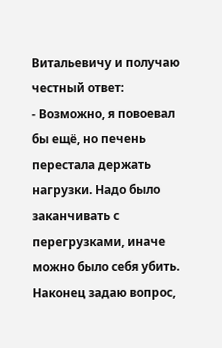Витальевичу и получаю честный ответ:
- Возможно, я повоевал бы ещё, но печень перестала держать нагрузки. Надо было заканчивать с перегрузками, иначе можно было себя убить.
Наконец задаю вопрос,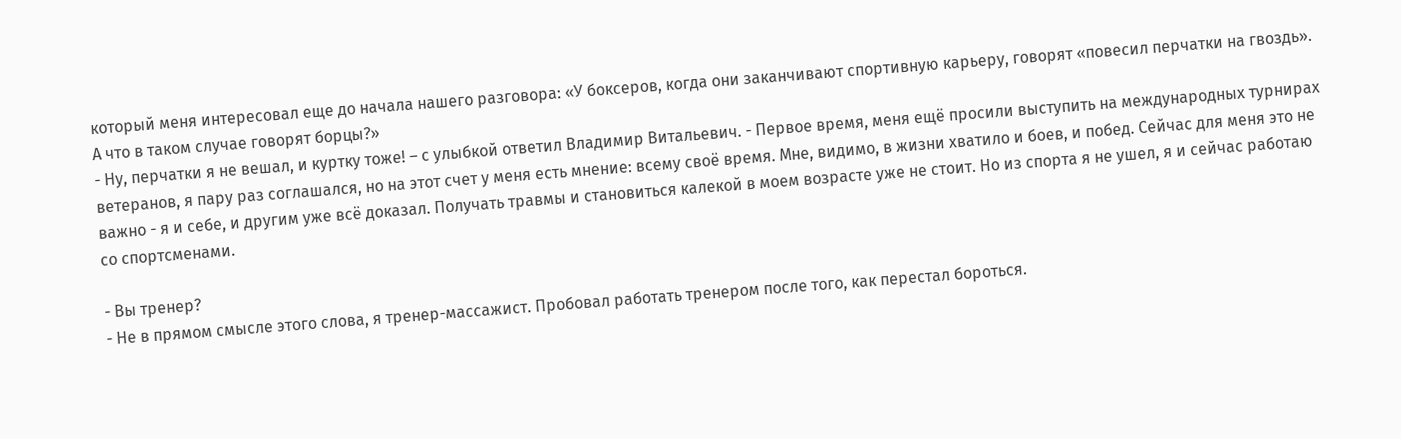который меня интересовал еще до начала нашего разговора: «У боксеров, когда они заканчивают спортивную карьеру, говорят «повесил перчатки на гвоздь». А что в таком случае говорят борцы?»
- Ну, перчатки я не вешал, и куртку тоже! – с улыбкой ответил Владимир Витальевич. - Первое время, меня ещё просили выступить на международных турнирах ветеранов, я пару раз соглашался, но на этот счет у меня есть мнение: всему своё время. Мне, видимо, в жизни хватило и боев, и побед. Сейчас для меня это не важно - я и себе, и другим уже всё доказал. Получать травмы и становиться калекой в моем возрасте уже не стоит. Но из спорта я не ушел, я и сейчас работаю со спортсменами.

- Вы тренер?
- Не в прямом смысле этого слова, я тренер-массажист. Пробовал работать тренером после того, как перестал бороться.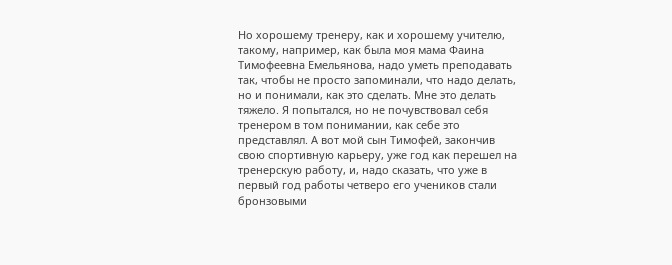Но хорошему тренеру, как и хорошему учителю, такому, например, как была моя мама Фаина Тимофеевна Емельянова, надо уметь преподавать так, чтобы не просто запоминали, что надо делать, но и понимали, как это сделать. Мне это делать тяжело. Я попытался, но не почувствовал себя тренером в том понимании, как себе это представлял. А вот мой сын Тимофей, закончив свою спортивную карьеру, уже год как перешел на тренерскую работу, и, надо сказать, что уже в первый год работы четверо его учеников стали бронзовыми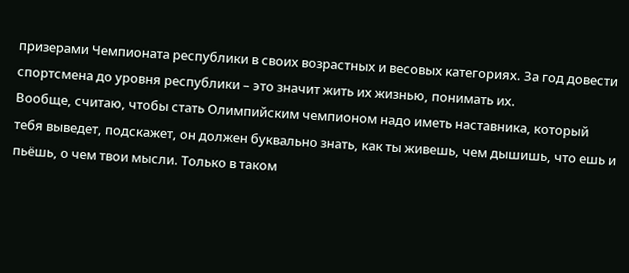призерами Чемпионата республики в своих возрастных и весовых категориях. За год довести спортсмена до уровня республики – это значит жить их жизнью, понимать их.
Вообще, считаю, чтобы стать Олимпийским чемпионом надо иметь наставника, который тебя выведет, подскажет, он должен буквально знать, как ты живешь, чем дышишь, что ешь и пьёшь, о чем твои мысли. Только в таком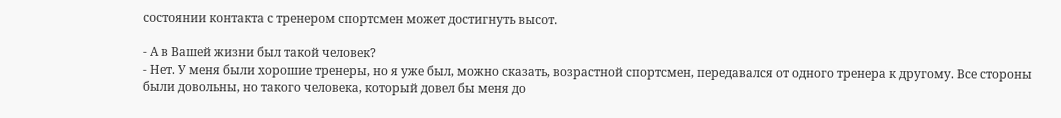состоянии контакта с тренером спортсмен может достигнуть высот.

- А в Вашей жизни был такой человек?
- Нет. У меня были хорошие тренеры, но я уже был, можно сказать, возрастной спортсмен, передавался от одного тренера к другому. Все стороны были довольны, но такого человека, который довел бы меня до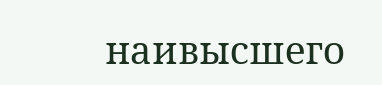наивысшего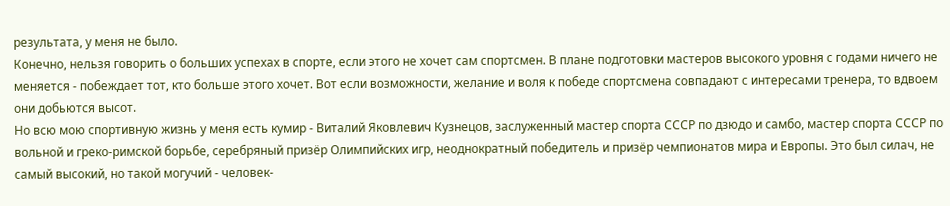результата, у меня не было.
Конечно, нельзя говорить о больших успехах в спорте, если этого не хочет сам спортсмен. В плане подготовки мастеров высокого уровня с годами ничего не меняется - побеждает тот, кто больше этого хочет. Вот если возможности, желание и воля к победе спортсмена совпадают с интересами тренера, то вдвоем они добьются высот.
Но всю мою спортивную жизнь у меня есть кумир - Виталий Яковлевич Кузнецов, заслуженный мастер спорта СССР по дзюдо и самбо, мастер спорта СССР по вольной и греко-римской борьбе, серебряный призёр Олимпийских игр, неоднократный победитель и призёр чемпионатов мира и Европы. Это был силач, не самый высокий, но такой могучий - человек-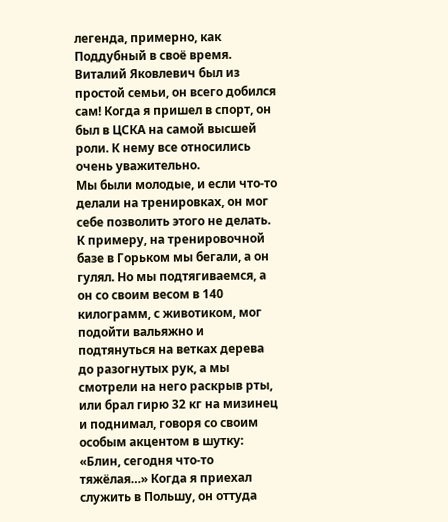легенда, примерно, как Поддубный в своё время. Виталий Яковлевич был из простой семьи, он всего добился сам! Когда я пришел в спорт, он был в ЦСКА на самой высшей роли. К нему все относились очень уважительно.
Мы были молодые, и если что-то делали на тренировках, он мог себе позволить этого не делать. К примеру, на тренировочной базе в Горьком мы бегали, а он гулял. Но мы подтягиваемся, а он со своим весом в 140 килограмм, с животиком, мог подойти вальяжно и подтянуться на ветках дерева до разогнутых рук, а мы смотрели на него раскрыв рты, или брал гирю 32 кг на мизинец и поднимал, говоря со своим особым акцентом в шутку: «Блин, сегодня что-то тяжёлая…» Когда я приехал служить в Польшу, он оттуда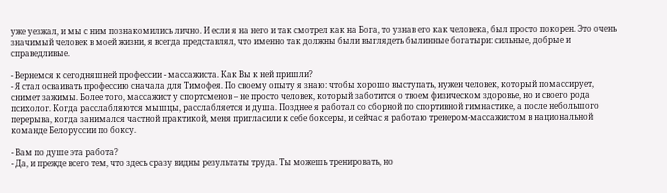уже уезжал, и мы с ним познакомились лично. И если я на него и так смотрел как на Бога, то узнав его как человека, был просто покорен. Это очень значимый человек в моей жизни, я всегда представлял, что именно так должны были выглядеть былинные богатыри: сильные, добрые и справедливые.

- Вернемся к сегодняшней профессии - массажиста. Как Вы к ней пришли?
- Я стал осваивать профессию сначала для Тимофея. По своему опыту я знаю: чтобы хорошо выступать, нужен человек, который помассирует, снимет зажимы. Более того, массажист у спортсменов – не просто человек, который заботится о твоем физическом здоровье, но и своего рода психолог. Когда расслабляются мышцы, расслабляется и душа. Позднее я работал со сборной по спортивной гимнастике, а после небольшого перерыва, когда занимался частной практикой, меня пригласили к себе боксеры, и сейчас я работаю тренером-массажистом в национальной команде Белоруссии по боксу.

- Вам по душе эта работа?
- Да, и прежде всего тем, что здесь сразу видны результаты труда. Ты можешь тренировать, но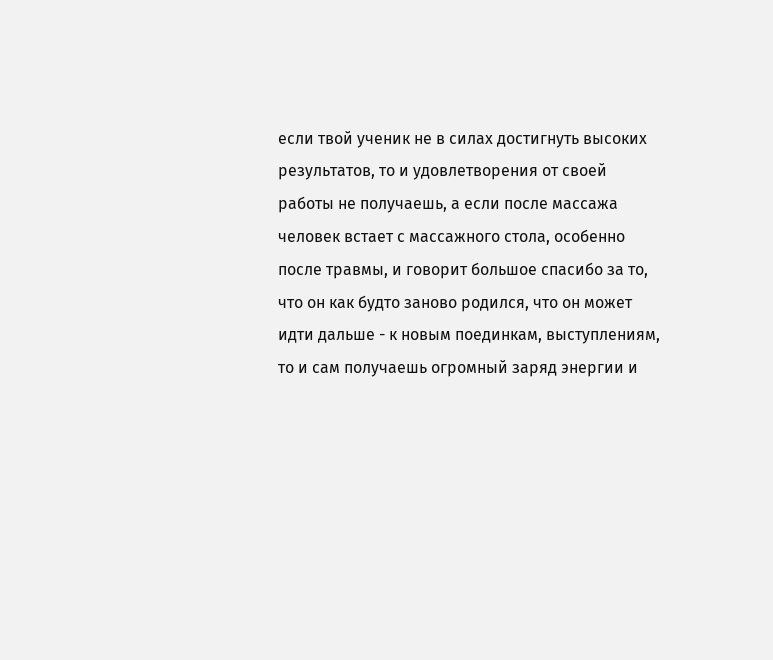если твой ученик не в силах достигнуть высоких результатов, то и удовлетворения от своей работы не получаешь, а если после массажа человек встает с массажного стола, особенно после травмы, и говорит большое спасибо за то, что он как будто заново родился, что он может идти дальше - к новым поединкам, выступлениям, то и сам получаешь огромный заряд энергии и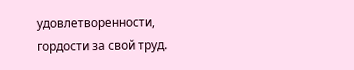удовлетворенности, гордости за свой труд.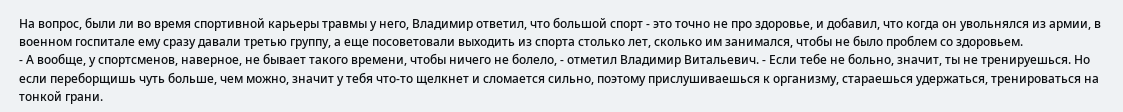На вопрос, были ли во время спортивной карьеры травмы у него, Владимир ответил, что большой спорт - это точно не про здоровье, и добавил, что когда он увольнялся из армии, в военном госпитале ему сразу давали третью группу, а еще посоветовали выходить из спорта столько лет, сколько им занимался, чтобы не было проблем со здоровьем.
- А вообще, у спортсменов, наверное, не бывает такого времени, чтобы ничего не болело, - отметил Владимир Витальевич. - Если тебе не больно, значит, ты не тренируешься. Но если переборщишь чуть больше, чем можно, значит у тебя что-то щелкнет и сломается сильно, поэтому прислушиваешься к организму, стараешься удержаться, тренироваться на тонкой грани.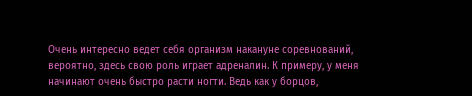Очень интересно ведет себя организм накануне соревнований, вероятно, здесь свою роль играет адреналин. К примеру, у меня начинают очень быстро расти ногти. Ведь как у борцов,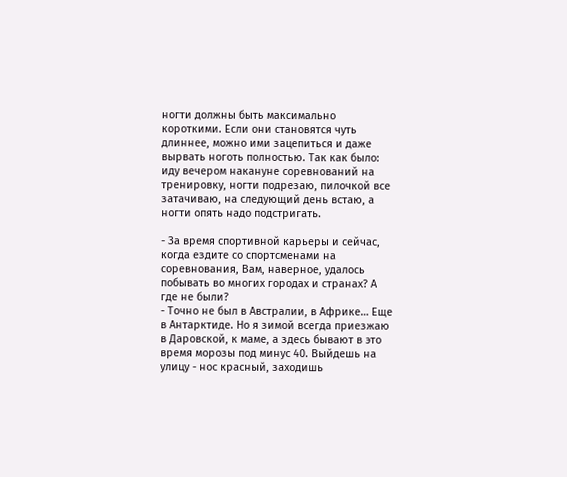ногти должны быть максимально короткими. Если они становятся чуть длиннее, можно ими зацепиться и даже вырвать ноготь полностью. Так как было: иду вечером накануне соревнований на тренировку, ногти подрезаю, пилочкой все затачиваю, на следующий день встаю, а ногти опять надо подстригать.

- За время спортивной карьеры и сейчас, когда ездите со спортсменами на соревнования, Вам, наверное, удалось побывать во многих городах и странах? А где не были?
- Точно не был в Австралии, в Африке… Еще в Антарктиде. Но я зимой всегда приезжаю в Даровской, к маме, а здесь бывают в это время морозы под минус 40. Выйдешь на улицу - нос красный, заходишь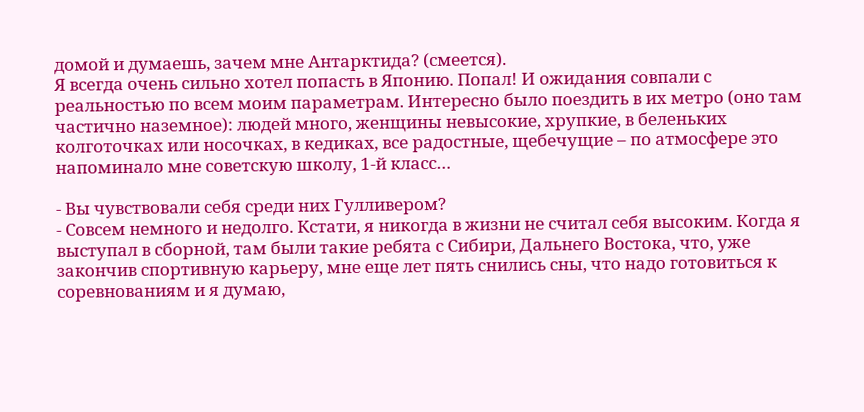домой и думаешь, зачем мне Антарктида? (смеется).
Я всегда очень сильно хотел попасть в Японию. Попал! И ожидания совпали с реальностью по всем моим параметрам. Интересно было поездить в их метро (оно там частично наземное): людей много, женщины невысокие, хрупкие, в беленьких колготочках или носочках, в кедиках, все радостные, щебечущие – по атмосфере это напоминало мне советскую школу, 1-й класс…

- Вы чувствовали себя среди них Гулливером?
- Совсем немного и недолго. Кстати, я никогда в жизни не считал себя высоким. Когда я выступал в сборной, там были такие ребята с Сибири, Дальнего Востока, что, уже закончив спортивную карьеру, мне еще лет пять снились сны, что надо готовиться к соревнованиям и я думаю,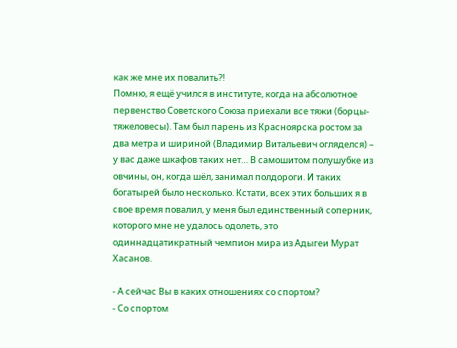как же мне их повалить?!
Помню, я ещё учился в институте, когда на абсолютное первенство Советского Союза приехали все тяжи (борцы-тяжеловесы). Там был парень из Красноярска ростом за два метра и шириной (Владимир Витальевич огляделся) – у вас даже шкафов таких нет… В самошитом полушубке из овчины, он, когда шёл, занимал полдороги. И таких богатырей было несколько. Кстати, всех этих больших я в свое время повалил, у меня был единственный соперник, которого мне не удалось одолеть, это одиннадцатикратный чемпион мира из Адыгеи Мурат Хасанов.

- А сейчас Вы в каких отношениях со спортом?
- Со спортом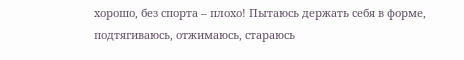хорошо, без спорта – плохо! Пытаюсь держать себя в форме, подтягиваюсь, отжимаюсь, стараюсь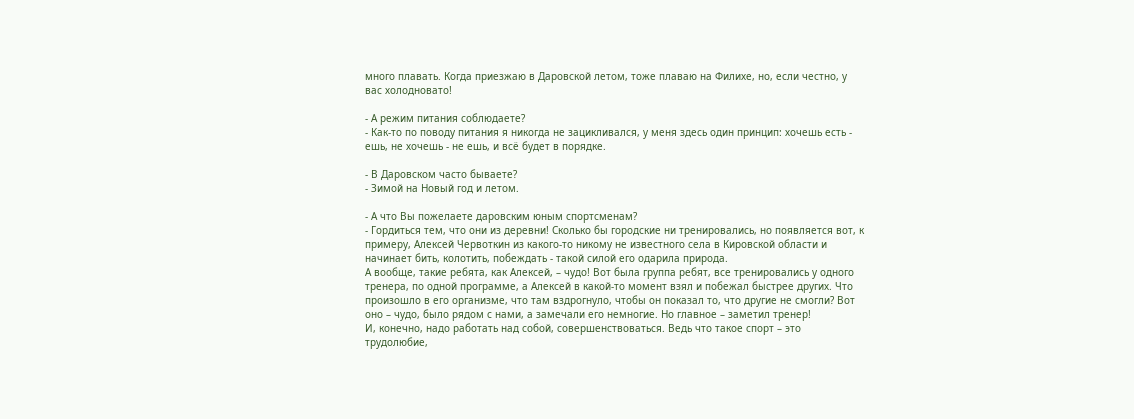много плавать. Когда приезжаю в Даровской летом, тоже плаваю на Филихе, но, если честно, у вас холодновато!

- А режим питания соблюдаете?
- Как-то по поводу питания я никогда не зацикливался, у меня здесь один принцип: хочешь есть - ешь, не хочешь - не ешь, и всё будет в порядке.

- В Даровском часто бываете?
- Зимой на Новый год и летом.

- А что Вы пожелаете даровским юным спортсменам?
- Гордиться тем, что они из деревни! Сколько бы городские ни тренировались, но появляется вот, к примеру, Алексей Червоткин из какого-то никому не известного села в Кировской области и начинает бить, колотить, побеждать - такой силой его одарила природа.
А вообще, такие ребята, как Алексей, – чудо! Вот была группа ребят, все тренировались у одного тренера, по одной программе, а Алексей в какой-то момент взял и побежал быстрее других. Что произошло в его организме, что там вздрогнуло, чтобы он показал то, что другие не смогли? Вот оно – чудо, было рядом с нами, а замечали его немногие. Но главное – заметил тренер!
И, конечно, надо работать над собой, совершенствоваться. Ведь что такое спорт – это трудолюбие,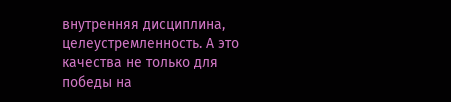внутренняя дисциплина, целеустремленность. А это качества не только для победы на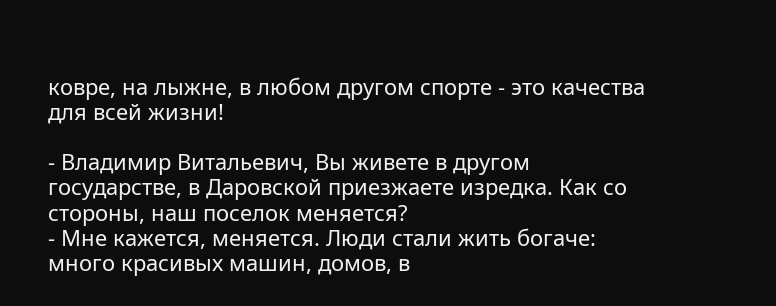ковре, на лыжне, в любом другом спорте - это качества для всей жизни!

- Владимир Витальевич, Вы живете в другом государстве, в Даровской приезжаете изредка. Как со стороны, наш поселок меняется?
- Мне кажется, меняется. Люди стали жить богаче: много красивых машин, домов, в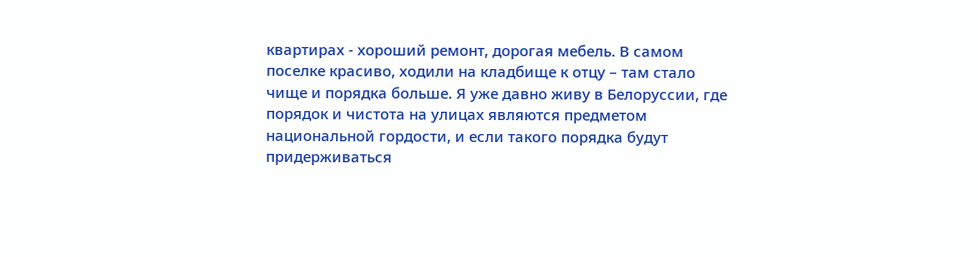квартирах - хороший ремонт, дорогая мебель. В самом поселке красиво, ходили на кладбище к отцу – там стало чище и порядка больше. Я уже давно живу в Белоруссии, где порядок и чистота на улицах являются предметом национальной гордости, и если такого порядка будут придерживаться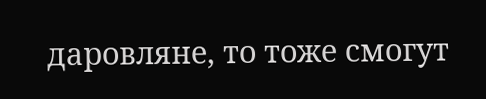даровляне, то тоже смогут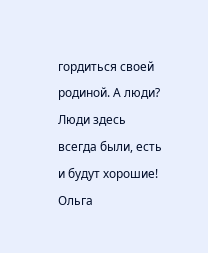гордиться своей родиной. А люди? Люди здесь всегда были, есть и будут хорошие!
Ольга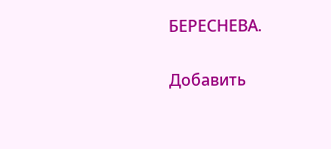БЕРЕСНЕВА.

Добавить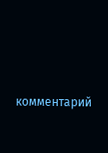комментарий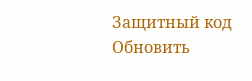Защитный код
Обновить